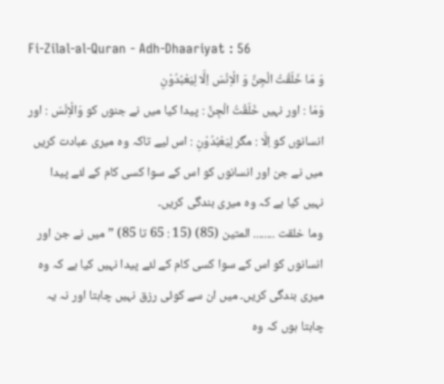Fi-Zilal-al-Quran - Adh-Dhaariyat : 56
وَ مَا خَلَقْتُ الْجِنَّ وَ الْاِنْسَ اِلَّا لِیَعْبُدُوْنِ
وَمَا : اور نہیں خَلَقْتُ الْجِنَّ : پیدا کیا میں نے جنوں کو وَالْاِنْسَ : اور انسانوں کو اِلَّا : مگر لِيَعْبُدُوْنِ : اس لیے تاکہ وہ میری عبادت کریں
میں نے جن اور انسانوں کو اس کے سوا کسی کام کے لئے پیدا نہیں کیا ہے کہ وہ میری بندگی کریں۔
وما خلقت ........ المتین (85) (15 : 65 تا 85) ” میں نے جن اور انسانوں کو اس کے سوا کسی کام کے لئے پیدا نہیں کیا ہے کہ وہ میری بندگی کریں۔ میں ان سے کوئی رزق نہیں چاہتا اور نہ یہ چاہتا ہوں کہ وہ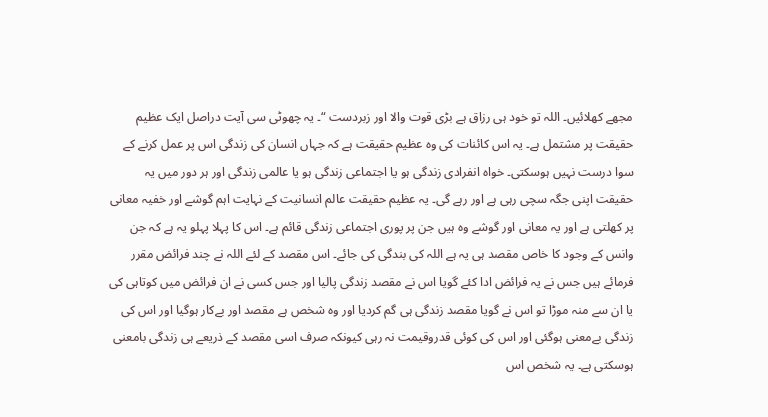مجھے کھلائیں۔ اللہ تو خود ہی رزاق ہے بڑی قوت والا اور زبردست “۔ یہ چھوٹی سی آیت دراصل ایک عظیم حقیقت پر مشتمل ہے۔ یہ اس کائنات کی وہ عظیم حقیقت ہے کہ جہاں انسان کی زندگی اس پر عمل کرنے کے سوا درست نہیں ہوسکتی۔ خواہ انفرادی زندگی ہو یا اجتماعی زندگی ہو یا عالمی زندگی اور ہر دور میں یہ حقیقت اپنی جگہ سچی رہی ہے اور رہے گی۔ یہ عظیم حقیقت عالم انسانیت کے نہایت اہم گوشے اور خفیہ معانی پر کھلتی ہے اور یہ معانی اور گوشے وہ ہیں جن پر پوری اجتماعی زندگی قائم ہے۔ اس کا پہلا پہلو یہ ہے کہ جن وانس کے وجود کا خاص مقصد ہی یہ ہے اللہ کی بندگی کی جائے۔ اس مقصد کے لئے اللہ نے چند فرائض مقرر فرمائے ہیں جس نے یہ فرائض ادا کئے گویا اس نے مقصد زندگی پالیا اور جس کسی نے ان فرائض میں کوتاہی کی یا ان سے منہ موڑا تو اس نے گویا مقصد زندگی ہی گم کردیا اور وہ شخص ہے مقصد اور بےکار ہوگیا اور اس کی زندگی بےمعنی ہوگئی اور اس کی کوئی قدروقیمت نہ رہی کیونکہ صرف اسی مقصد کے ذریعے ہی زندگی بامعنی ہوسکتی ہے۔ یہ شخص اس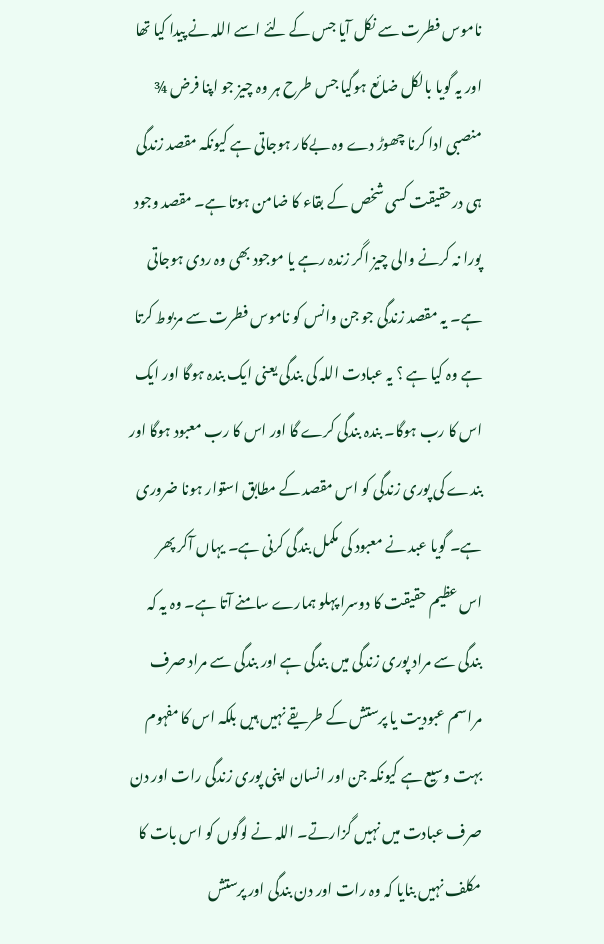ناموس فطرت سے نکل آیا جس کے لئے اسے اللہ نے پیدا کیا تھا اور یہ گویا بالکل ضائع ہوگیا جس طرح ہر وہ چیز جو اپنا فرض ¾ منصبی ادا کرنا چھوڑ دے وہ بےکار ہوجاتی ہے کیونکہ مقصد زندگی ہی درحقیقت کسی شخص کے بقاء کا ضامن ہوتا ہے۔ مقصد وجود پورا نہ کرنے والی چیز اگر زندہ رہے یا موجود بھی وہ ردی ہوجاتی ہے۔ یہ مقصد زندگی جو جن وانس کو ناموس فطرت سے مربوط کرتا ہے وہ کیا ہے ؟ یہ عبادت اللہ کی بندگی یعنی ایک بندہ ہوگا اور ایک اس کا رب ہوگا۔ بندہ بندگی کرے گا اور اس کا رب معبود ہوگا اور بندے کی پوری زندگی کو اس مقصد کے مطابق استوار ہونا ضروری ہے۔ گویا عبد نے معبود کی مکمل بندگی کرنی ہے۔ یہاں آکر پھر اس عظیم حقیقت کا دوسرا پہلو ہمارے سامنے آتا ہے۔ وہ یہ کہ بندگی سے مراد پوری زندگی میں بندگی ہے اور بندگی سے مراد صرف مراسم عبودیت یا پرستش کے طریقے نہیں ہیں بلکہ اس کا مفہوم بہت وسیع ہے کیونکہ جن اور انسان اپنی پوری زندگی رات اور دن صرف عبادت میں نہیں گزارتے۔ اللہ نے لوگوں کو اس بات کا مکلف نہیں بنایا کہ وہ رات اور دن بندگی اور پرستش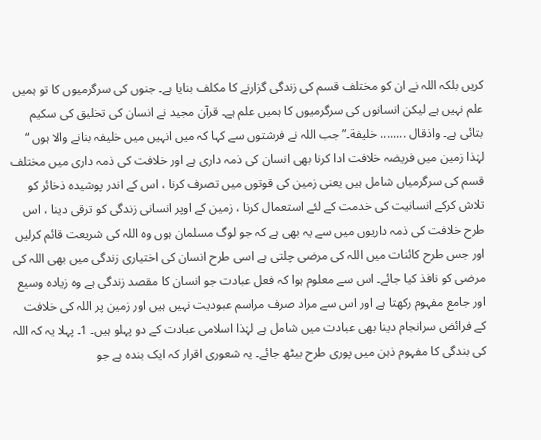کریں بلکہ اللہ نے ان کو مختلف قسم کی زندگی گزارنے کا مکلف بنایا ہے۔ جنوں کی سرگرمیوں کا تو ہمیں علم نہیں ہے لیکن انسانوں کی سرگرمیوں کا ہمیں علم ہے۔ قرآن مجید نے انسان کی تخلیق کی سکیم بتائی ہے۔ واذقال ........ خلیفة۔” جب اللہ نے فرشتوں سے کہا کہ میں انہیں میں خلیفہ بنانے والا ہوں “ لہٰذا زمین میں فریضہ خلافت ادا کرنا بھی انسان کی ذمہ داری ہے اور خلافت کی ذمہ داری میں مختلف قسم کی سرگرمیاں شامل ہیں یعنی زمین کی قوتوں میں تصرف کرنا ، اس کے اندر پوشیدہ ذخائر کو تلاش کرکے انسانیت کی خدمت کے لئے استعمال کرنا ، زمین کے اوپر انسانی زندگی کو ترقی دینا ، اس طرح خلافت کی ذمہ داریوں میں سے یہ بھی ہے کہ جو لوگ مسلمان ہوں وہ اللہ کی شریعت قائم کرلیں اور جس طرح کائنات میں اللہ کی مرضی چلتی ہے اسی طرح انسان کی اختیاری زندگی میں بھی اللہ کی مرضی کو نافذ کیا جائے۔ اس سے معلوم ہوا کہ فعل عبادت جو انسان کا مقصد زندگی ہے وہ زیادہ وسیع اور جامع مفہوم رکھتا ہے اور اس سے مراد صرف مراسم عبودیت نہیں ہیں اور زمین پر اللہ کی خلافت کے فرائض سرانجام دینا بھی عبادت میں شامل ہے لہٰذا اسلامی عبادت کے دو پہلو ہیں۔ 1۔ پہلا یہ کہ اللہ کی بندگی کا مفہوم ذہن میں پوری طرح بیٹھ جائے۔ یہ شعوری اقرار کہ ایک بندہ ہے جو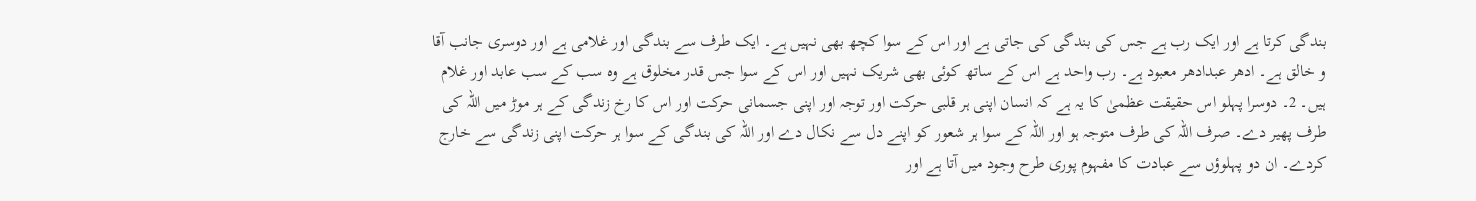بندگی کرتا ہے اور ایک رب ہے جس کی بندگی کی جاتی ہے اور اس کے سوا کچھ بھی نہیں ہے۔ ایک طرف سے بندگی اور غلامی ہے اور دوسری جانب آقا و خالق ہے۔ ادھر عبدادھر معبود ہے۔ رب واحد ہے اس کے ساتھ کوئی بھی شریک نہیں اور اس کے سوا جس قدر مخلوق ہے وہ سب کے سب عابد اور غلام ہیں۔ 2۔ دوسرا پہلو اس حقیقت عظمیٰ کا یہ ہے کہ انسان اپنی ہر قلبی حرکت اور توجہ اور اپنی جسمانی حرکت اور اس کا رخ زندگی کے ہر موڑ میں اللہ کی طرف پھیر دے۔ صرف اللہ کی طرف متوجہ ہو اور اللہ کے سوا ہر شعور کو اپنے دل سے نکال دے اور اللہ کی بندگی کے سوا ہر حرکت اپنی زندگی سے خارج کردے۔ ان دو پہلوؤں سے عبادت کا مفہوم پوری طرح وجود میں آتا ہے اور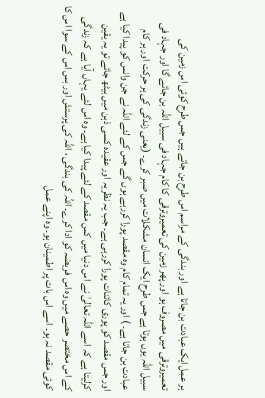ہر عمل ایک عبادت بن جاتا ہے اور بندگی کے مراسم اس طرح بن جاتے ہیں جس طرح کوئی اس زمین کی تعمیروترقی میں مصروف ہو اور پھر زمین کی تعمیروترقی کا کام جہاد فی سبیل اللہ بن جائے گا اور جہاد فی سبیل اللہ یوں ہوتا ہے جس طرح ایک انسان مشکلات میں صبر کرے۔ (یعنی زندگی کی ہر حرکت اور ہر کام عبادت بن جاتا ہے۔ ) اور یہ تمام کام وہ مقصد پورا کررہے ہوں گے جس کے لئے اللہ نے جن وانس کو پیدا کیا ہے اور جس مقصد کو پوری کائنات پورا کررہی ہے۔ جب یہ نظریہ اور عقیدہ کسی ذہن میں بیٹھ جائے تو یہ یقین کرلیتا ہے کہ اسے اللہ تعالیٰ نے اس دنیا میں کس مقصد کے لئے پیدا کیا ہے۔ وہ اس لئے یہاں آیا ہے کہ زندگی کے اس مختصر حصے میں وہ اس فریضہ کو ادا کرے۔ اللہ کی بندگی ، اللہ کی پرستش اور بس اس کے سوا اس کا کوئی مقصد نہ ہو۔ اسے اس بات پر اطمینان ہو۔ وہ اپنے عمل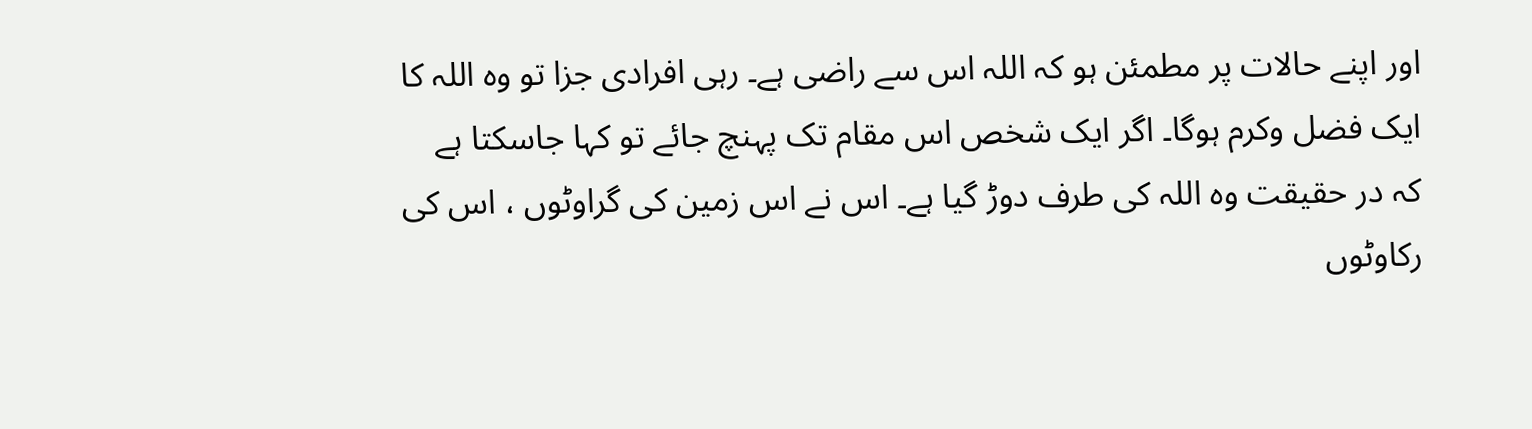اور اپنے حالات پر مطمئن ہو کہ اللہ اس سے راضی ہے۔ رہی افرادی جزا تو وہ اللہ کا ایک فضل وکرم ہوگا۔ اگر ایک شخص اس مقام تک پہنچ جائے تو کہا جاسکتا ہے کہ در حقیقت وہ اللہ کی طرف دوڑ گیا ہے۔ اس نے اس زمین کی گراوٹوں ، اس کی رکاوٹوں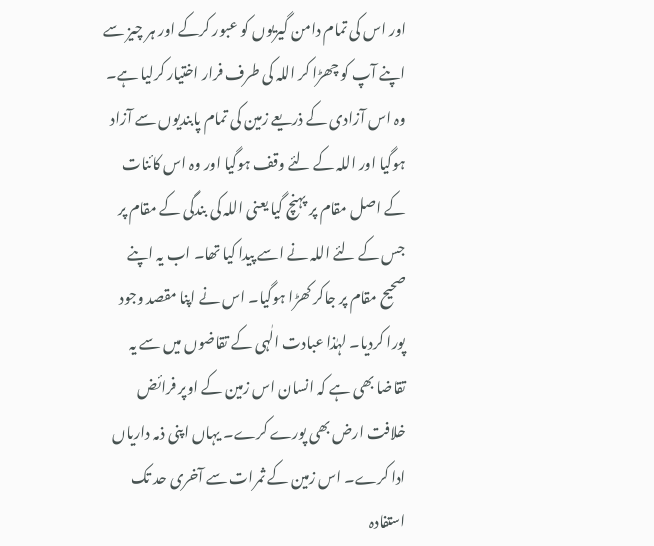اور اس کی تمام دامن گیریوں کو عبور کرکے اور ہر چیز سے اپنے آپ کو چھڑا کر اللہ کی طرف فرار اختیار کرلیا ہے۔ وہ اس آزادی کے ذریعے زمین کی تمام پابندیوں سے آزاد ہوگیا اور اللہ کے لئے وقف ہوگیا اور وہ اس کائنات کے اصل مقام پر پہنچ گیا یعنی اللہ کی بندگی کے مقام پر جس کے لئے اللہ نے اسے پیدا کیا تھا۔ اب یہ اپنے صحیح مقام پر جاکر کھڑا ہوگیا۔ اس نے اپنا مقصد وجود پورا کردیا۔ لہٰذا عبادت الٰہی کے تقاضوں میں سے یہ تقاضا بھی ہے کہ انسان اس زمین کے اوپر فرائض خلافت ارض بھی پورے کرے۔ یہاں اپنی ذمہ داریاں ادا کرے۔ اس زمین کے ثمرات سے آخری حد تک استفادہ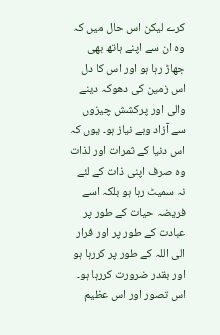کرے لیکن اس حال میں کہ وہ ان سے اپنے ہاتھ بھی جھاڑ رہا ہو اور اس کا دل اس زمین کی دھوکہ دینے والی اور پرکشش چیزوں سے آزاد وبے نیاز ہو۔ یوں کہ اس دنیا کے ثمرات اور لذات وہ صرف اپنی ذات کے لئے نہ سمیٹ رہا ہو بلکہ اسے فریضہ حیات کے طور پر عبادت کے طور پر اور فرار الی اللہ کے طور پر کررہا ہو اور بقدر ضرورت کررہا ہو۔ اس تصور اور اس عظیم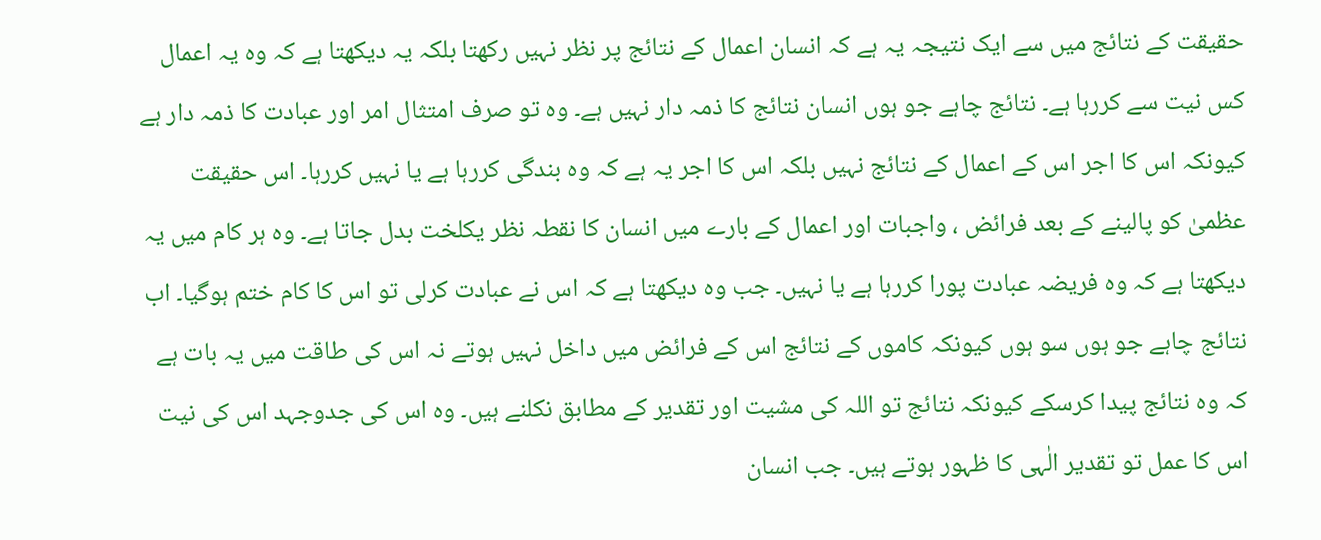حقیقت کے نتائج میں سے ایک نتیجہ یہ ہے کہ انسان اعمال کے نتائج پر نظر نہیں رکھتا بلکہ یہ دیکھتا ہے کہ وہ یہ اعمال کس نیت سے کررہا ہے۔ نتائج چاہے جو ہوں انسان نتائج کا ذمہ دار نہیں ہے۔ وہ تو صرف امتثال امر اور عبادت کا ذمہ دار ہے کیونکہ اس کا اجر اس کے اعمال کے نتائج نہیں بلکہ اس کا اجر یہ ہے کہ وہ بندگی کررہا ہے یا نہیں کررہا۔ اس حقیقت عظمیٰ کو پالینے کے بعد فرائض ، واجبات اور اعمال کے بارے میں انسان کا نقطہ نظر یکلخت بدل جاتا ہے۔ وہ ہر کام میں یہ دیکھتا ہے کہ وہ فریضہ عبادت پورا کررہا ہے یا نہیں۔ جب وہ دیکھتا ہے کہ اس نے عبادت کرلی تو اس کا کام ختم ہوگیا۔ اب نتائج چاہے جو ہوں سو ہوں کیونکہ کاموں کے نتائج اس کے فرائض میں داخل نہیں ہوتے نہ اس کی طاقت میں یہ بات ہے کہ وہ نتائج پیدا کرسکے کیونکہ نتائج تو اللہ کی مشیت اور تقدیر کے مطابق نکلنے ہیں۔ وہ اس کی جدوجہد اس کی نیت اس کا عمل تو تقدیر الٰہی کا ظہور ہوتے ہیں۔ جب انسان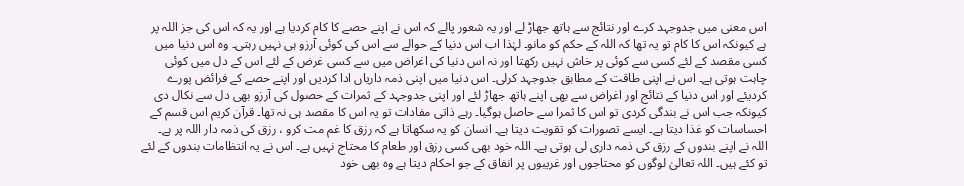اس معنی میں جدوجہد کرے اور نتائج سے ہاتھ جھاڑ لے اور یہ شعور پالے کہ اس نے اپنے حصے کا کام کردیا ہے اور یہ کہ اس کی جز اللہ پر ہے کیونکہ اس کا کام تو یہ تھا کہ اللہ کے حکم کو مانو۔ لہٰذا اب اس دنیا کے حوالے سے اس کی کوئی آرزو ہی نہیں رہتی۔ وہ اس دنیا میں کسی مقصد کے لئے کسی سے کوئی پر خاش نہیں رکھتا اور نہ اس دنیا کی اغراض میں سے کسی غرض کے لئے اس کے دل میں کوئی چاہت ہوتی ہے۔ اس نے اپنی طاقت کے مطابق جدوجہد کرلی۔ اس دنیا میں اپنی ذمہ داریاں ادا کردیں اور اپنے حصے کے فرائض پورے کردیئے اور اس دنیا کے نتائج اور اغراض سے بھی اپنے ہاتھ جھاڑ لئے اور اپنی جدوجہد کے ثمرات کے حصول کی آرزو بھی دل سے نکال دی کیونکہ جب اس نے بندگی کردی تو اس کا ثمرا سے حاصل ہوگیا۔ رہے ذاتی مفادات تو یہ اس کا مقصد ہی نہ تھا۔ قرآن کریم اس قسم کے احساسات کو غذا دیتا ہے۔ ایسے تصورات کو تقویت دیتا ہے۔ انسان کو یہ سکھاتا ہے کہ رزق کا غم مت کرو ، رزق کی ذمہ دار اللہ پر ہے۔ اللہ نے اپنے بندوں کے رزق کی ذمہ داری لی ہوتی ہے۔ اللہ خود بھی کسی رزق اور طعام کا محتاج نہیں ہے۔ اس نے یہ انتظامات بندوں کے لئے تو کئے ہیں۔ اللہ تعالیٰ لوگوں کو محتاجوں اور غریبوں پر انفاق کے جو احکام دیتا ہے وہ بھی خود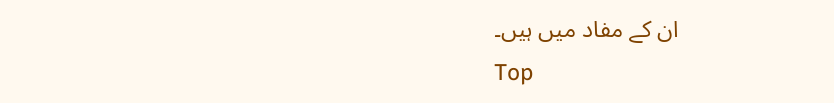ان کے مفاد میں ہیں۔
Top